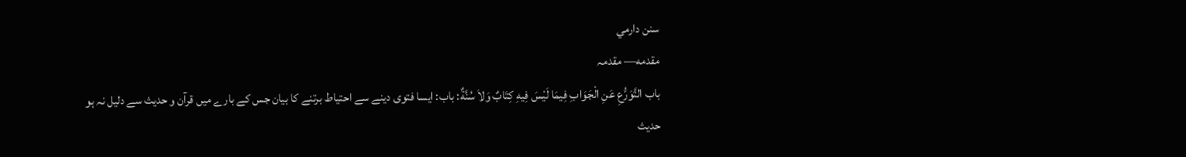سنن دارمي
مقدمه— مقدمہ
باب التَّوَرُّعِ عَنِ الْجَوَابِ فِيمَا لَيْسَ فِيهِ كِتَابٌ وَلاَ سُنَّةٌ: باب: ایسا فتوی دینے سے احتیاط برتنے کا بیان جس کے بارے میں قرآن و حدیث سے دلیل نہ ہو
حدیث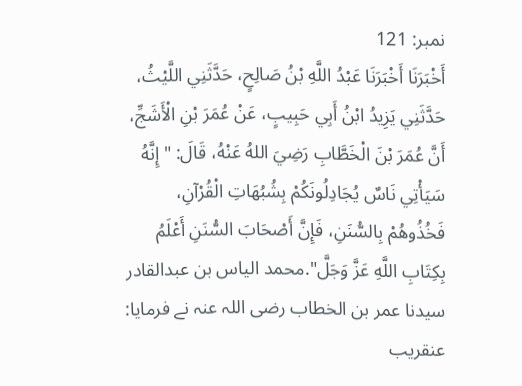نمبر: 121
أَخْبَرَنَا أَخْبَرَنَا عَبْدُ اللَّهِ بْنُ صَالِحٍ، حَدَّثَنِي اللَّيْثُ، حَدَّثَنِي يَزِيدُ ابْنُ أَبِي حَبِيبٍ، عَنْ عُمَرَ بْنِ الْأَشَجِّ، أَنَّ عُمَرَ بْنَ الْخَطَّابِ رَضِيَ اللهُ عَنْهُ، قَالَ: "إِنَّهُ سَيَأْتِي نَاسٌ يُجَادِلُونَكُمْ بِشُبُهَاتِ الْقُرْآنِ، فَخُذُوهُمْ بِالسُّنَنِ، فَإِنَّ أَصْحَابَ السُّنَنِ أَعْلَمُ بِكِتَابِ اللَّهِ عَزَّ وَجَلَّ".محمد الیاس بن عبدالقادر
سیدنا عمر بن الخطاب رضی اللہ عنہ نے فرمایا: عنقریب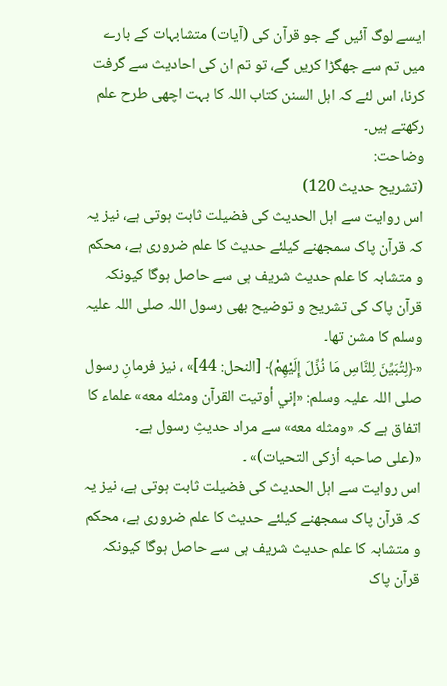ایسے لوگ آئیں گے جو قرآن کی (آیات) متشابہات کے بارے میں تم سے جھگڑا کریں گے، تو تم ان کی احادیث سے گرفت کرنا، اس لئے کہ اہل السنن کتاب اللہ کا بہت اچھی طرح علم رکھتے ہیں۔
وضاحت:
(تشریح حدیث 120)
اس روایت سے اہل الحدیث کی فضیلت ثابت ہوتی ہے، نیز یہ کہ قرآن پاک سمجھنے کیلئے حدیث کا علم ضروری ہے، محکم و متشابہ کا علم حدیث شریف ہی سے حاصل ہوگا کیونکہ قرآن پاک کی تشریح و توضیح بھی رسول اللہ صلی اللہ علیہ وسلم کا مشن تھا۔
«﴿لِتُبَيِّنَ لِلنَّاسِ مَا نُزِّلَ إِلَيْهِمْ﴾ [النحل: 44]» ، نیز فرمانِ رسول صلی اللہ علیہ وسلم: «إني أوتيت القرآن ومثله معه» علماء کا اتفاق ہے کہ «ومثله معه» سے مراد حدیثِ رسول ہے۔
«(على صاحبه أزكى التحيات)» ۔
اس روایت سے اہل الحدیث کی فضیلت ثابت ہوتی ہے، نیز یہ کہ قرآن پاک سمجھنے کیلئے حدیث کا علم ضروری ہے، محکم و متشابہ کا علم حدیث شریف ہی سے حاصل ہوگا کیونکہ قرآن پاک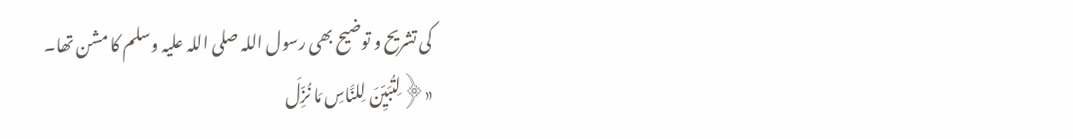کی تشریح و توضیح بھی رسول اللہ صلی اللہ علیہ وسلم کا مشن تھا۔
«﴿لِتُبَيِّنَ لِلنَّاسِ مَا نُزِّلَ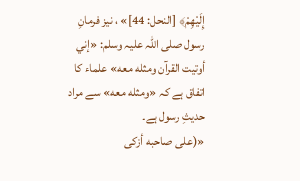إِلَيْهِمْ﴾ [النحل: 44]» ، نیز فرمانِ رسول صلی اللہ علیہ وسلم: «إني أوتيت القرآن ومثله معه» علماء کا اتفاق ہے کہ «ومثله معه» سے مراد حدیثِ رسول ہے۔
«(على صاحبه أزكى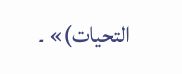التحيات)» ۔